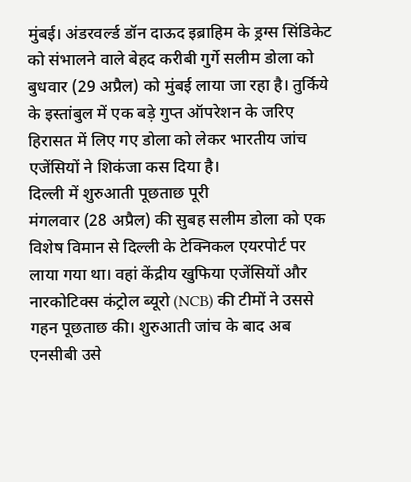मुंबई। अंडरवर्ल्ड डॉन दाऊद इब्राहिम के ड्रग्स सिंडिकेट को संभालने वाले बेहद करीबी गुर्गे सलीम डोला को बुधवार (29 अप्रैल) को मुंबई लाया जा रहा है। तुर्किये के इस्तांबुल में एक बड़े गुप्त ऑपरेशन के जरिए हिरासत में लिए गए डोला को लेकर भारतीय जांच एजेंसियों ने शिकंजा कस दिया है।
दिल्ली में शुरुआती पूछताछ पूरी
मंगलवार (28 अप्रैल) की सुबह सलीम डोला को एक विशेष विमान से दिल्ली के टेक्निकल एयरपोर्ट पर लाया गया था। वहां केंद्रीय खुफिया एजेंसियों और नारकोटिक्स कंट्रोल ब्यूरो (NCB) की टीमों ने उससे गहन पूछताछ की। शुरुआती जांच के बाद अब एनसीबी उसे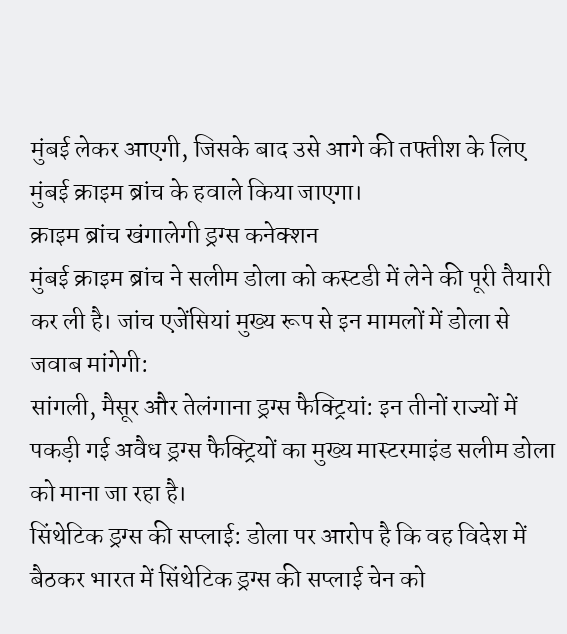मुंबई लेकर आएगी, जिसके बाद उसे आगे की तफ्तीश के लिए मुंबई क्राइम ब्रांच के हवाले किया जाएगा।
क्राइम ब्रांच खंगालेगी ड्रग्स कनेक्शन
मुंबई क्राइम ब्रांच ने सलीम डोला को कस्टडी में लेने की पूरी तैयारी कर ली है। जांच एजेंसियां मुख्य रूप से इन मामलों में डोला से जवाब मांगेगी:
सांगली, मैसूर और तेलंगाना ड्रग्स फैक्ट्रियां: इन तीनों राज्यों में पकड़ी गई अवैध ड्रग्स फैक्ट्रियों का मुख्य मास्टरमाइंड सलीम डोला को माना जा रहा है।
सिंथेटिक ड्रग्स की सप्लाई: डोला पर आरोप है कि वह विदेश में बैठकर भारत में सिंथेटिक ड्रग्स की सप्लाई चेन को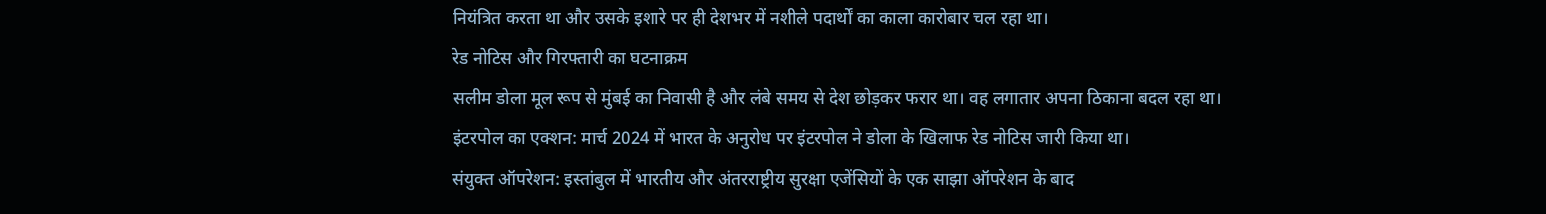नियंत्रित करता था और उसके इशारे पर ही देशभर में नशीले पदार्थों का काला कारोबार चल रहा था।
रेड नोटिस और गिरफ्तारी का घटनाक्रम
सलीम डोला मूल रूप से मुंबई का निवासी है और लंबे समय से देश छोड़कर फरार था। वह लगातार अपना ठिकाना बदल रहा था।
इंटरपोल का एक्शन: मार्च 2024 में भारत के अनुरोध पर इंटरपोल ने डोला के खिलाफ रेड नोटिस जारी किया था।
संयुक्त ऑपरेशन: इस्तांबुल में भारतीय और अंतरराष्ट्रीय सुरक्षा एजेंसियों के एक साझा ऑपरेशन के बाद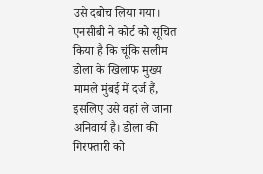उसे दबोच लिया गया।
एनसीबी ने कोर्ट को सूचित किया है कि चूंकि सलीम डोला के खिलाफ मुख्य मामले मुंबई में दर्ज हैं, इसलिए उसे वहां ले जाना अनिवार्य है। डोला की गिरफ्तारी को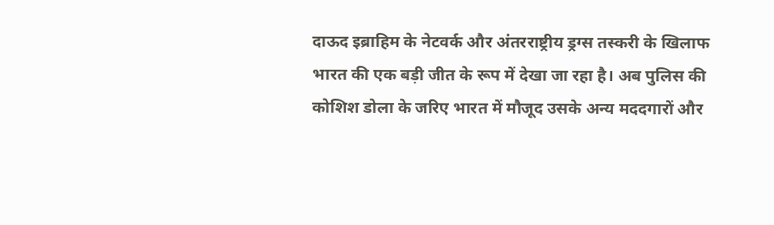दाऊद इब्राहिम के नेटवर्क और अंतरराष्ट्रीय ड्रग्स तस्करी के खिलाफ भारत की एक बड़ी जीत के रूप में देखा जा रहा है। अब पुलिस की कोशिश डोला के जरिए भारत में मौजूद उसके अन्य मददगारों और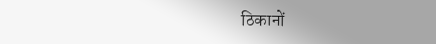ठिकानों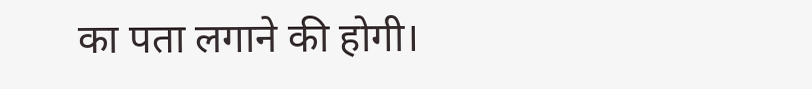का पता लगाने की होगी।